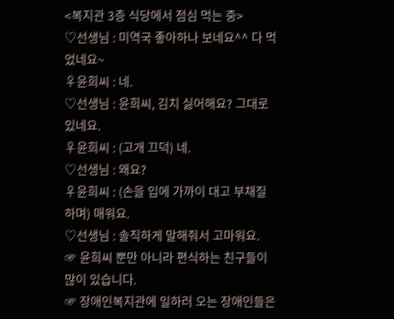<복지관 3층 식당에서 점심 먹는 중>
♡선생님 : 미역국 좋아하나 보네요^^ 다 먹었네요~
♀윤희씨 : 네.
♡선생님 : 윤희씨, 김치 싫어해요? 그대로 있네요.
♀윤희씨 : (고개 끄덕) 네.
♡선생님 : 왜요?
♀윤희씨 : (손을 입에 가까이 대고 부채질 하며) 매워요.
♡선생님 : 솔직하게 말해줘서 고마워요.
☞ 윤희씨 뿐만 아니라 편식하는 친구들이 많이 있습니다.
☞ 장애인복지관에 일하러 오는 장애인들은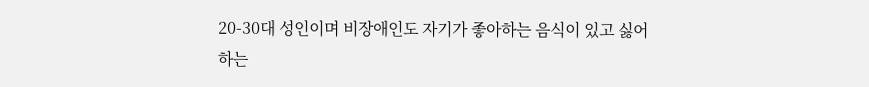20-30대 성인이며 비장애인도 자기가 좋아하는 음식이 있고 싫어하는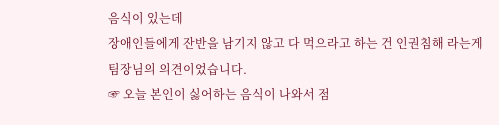음식이 있는데
장애인들에게 잔반을 남기지 않고 다 먹으라고 하는 건 인권침해 라는게 팀장님의 의견이었습니다.
☞ 오늘 본인이 싫어하는 음식이 나와서 점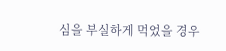심을 부실하게 먹었을 경우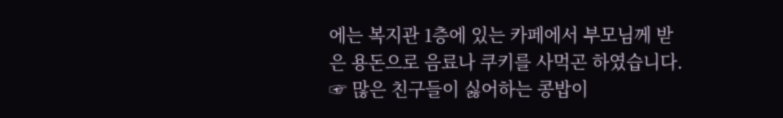에는 복지관 1층에 있는 카페에서 부모님께 받은 용돈으로 음료나 쿠키를 사먹곤 하였습니다.
☞ 많은 친구들이 싫어하는 콩밥이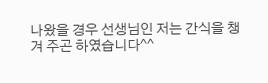나왔을 경우 선생님인 저는 간식을 챙겨 주곤 하였습니다^^